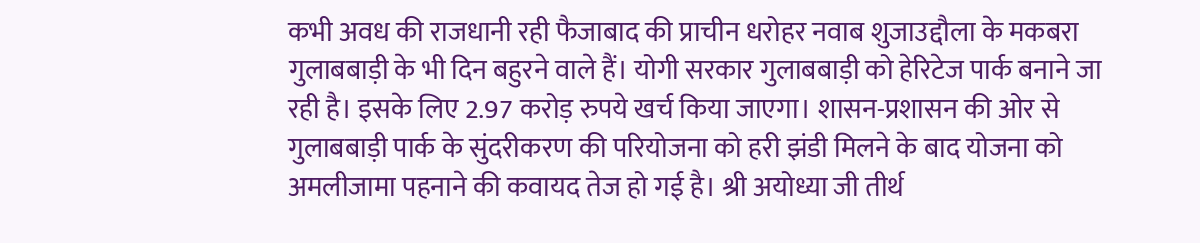कभी अवध की राजधानी रही फैजाबाद की प्राचीन धरोहर नवाब शुजाउद्दौला के मकबरा गुलाबबाड़ी के भी दिन बहुरने वाले हैं। योगी सरकार गुलाबबाड़ी को हेरिटेज पार्क बनाने जा रही है। इसके लिए 2.97 करोड़ रुपये खर्च किया जाएगा। शासन-प्रशासन की ओर से गुलाबबाड़ी पार्क के सुंदरीकरण की परियोजना को हरी झंडी मिलने के बाद योजना को अमलीजामा पहनाने की कवायद तेज हो गई है। श्री अयोध्या जी तीर्थ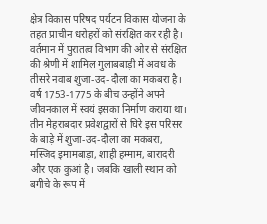क्षेत्र विकास परिषद पर्यटन विकास योजना के तहत प्राचीन धरोहरों को संरक्षित कर रही है। वर्तमान में पुरातत्व विभाग की ओर से संरक्षित की श्रेणी में शामिल गुलाबबाड़ी में अवध के तीसरे नवाब शुजा-उद-दौला का मकबरा है। वर्ष 1753-1775 के बीच उन्होंने अपने जीवनकाल में स्वयं इसका निर्माण कराया था। तीन मेहराबदार प्रवेशद्वारों से घिरे इस परिसर के बाड़े में शुजा-उद-दौला का मकबरा, मस्जिद इमामबाड़ा, शाही हम्माम, बारादरी और एक कुआं है। जबकि खाली स्थान को बगीचे के रूप में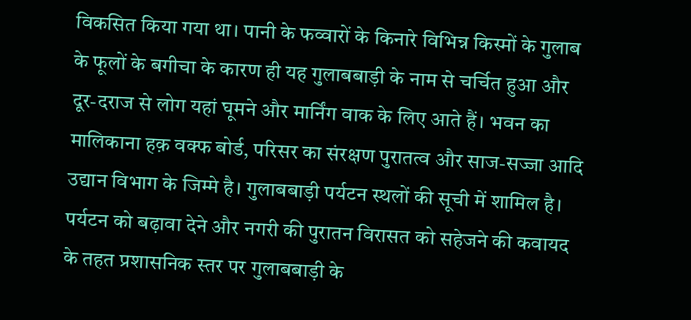विकसित किया गया था। पानी के फव्वारों के किनारे विभिन्न किस्मों के गुलाब के फूलों के बगीचा के कारण ही यह गुलाबबाड़ी के नाम से चर्चित हुआ और दूर-दराज से लोग यहां घूमने और मार्निंग वाक के लिए आते हैं। भवन का मालिकाना हक़ वक्फ बोर्ड, परिसर का संरक्षण पुरातत्व और साज-सज्जा आदि उद्यान विभाग के जिम्मे है। गुलाबबाड़ी पर्यटन स्थलों की सूची में शामिल है। पर्यटन को बढ़ावा देने और नगरी की पुरातन विरासत को सहेजने की कवायद के तहत प्रशासनिक स्तर पर गुलाबबाड़ी के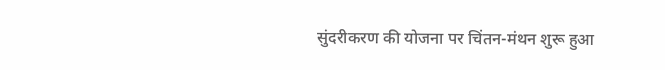सुंदरीकरण की योजना पर चिंतन-मंथन शुरू हुआ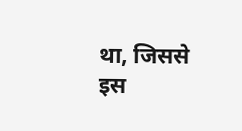था, जिससे इस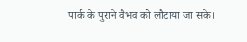पार्क के पुराने वैभव को लौटाया जा सके।